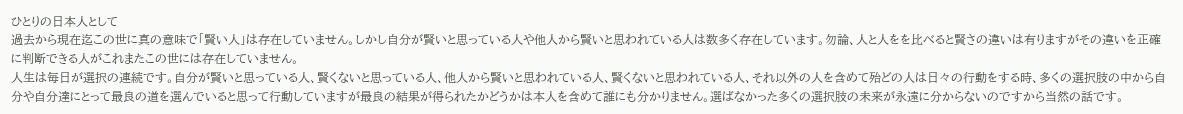ひとりの日本人として
過去から現在迄この世に真の意味で「賢い人」は存在していません。しかし自分が賢いと思っている人や他人から賢いと思われている人は数多く存在しています。勿論、人と人をを比べると賢さの違いは有りますがその違いを正確に判断できる人がこれまたこの世には存在していません。
人生は毎日が選択の連続です。自分が賢いと思っている人、賢くないと思っている人、他人から賢いと思われている人、賢くないと思われている人、それ以外の人を含めて殆どの人は日々の行動をする時、多くの選択肢の中から自分や自分達にとって最良の道を選んでいると思って行動していますが最良の結果が得られたかどうかは本人を含めて誰にも分かりません。選ばなかった多くの選択肢の未来が永遠に分からないのですから当然の話です。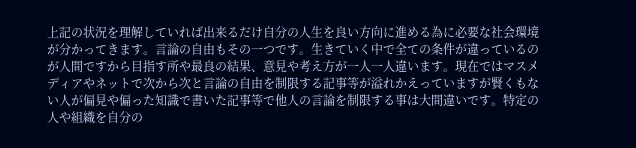上記の状況を理解していれば出来るだけ自分の人生を良い方向に進める為に必要な社会環境が分かってきます。言論の自由もその一つです。生きていく中で全ての条件が違っているのが人間ですから目指す所や最良の結果、意見や考え方が一人一人違います。現在ではマスメディアやネットで次から次と言論の自由を制限する記事等が溢れかえっていますが賢くもない人が偏見や偏った知識で書いた記事等で他人の言論を制限する事は大間違いです。特定の人や組織を自分の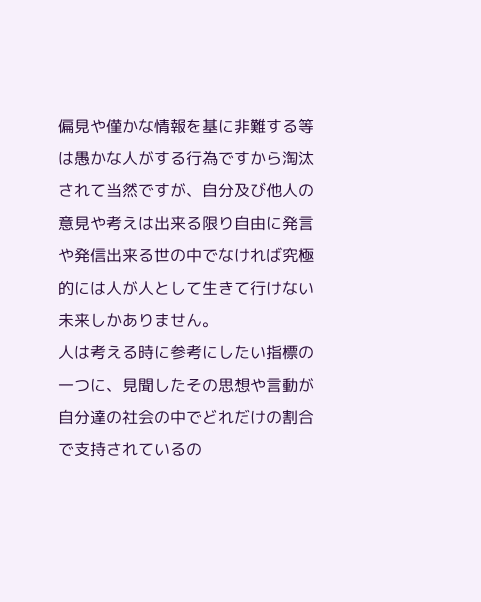偏見や僅かな情報を基に非難する等は愚かな人がする行為ですから淘汰されて当然ですが、自分及び他人の意見や考えは出来る限り自由に発言や発信出来る世の中でなければ究極的には人が人として生きて行けない未来しかありません。
人は考える時に参考にしたい指標の一つに、見聞したその思想や言動が自分達の社会の中でどれだけの割合で支持されているの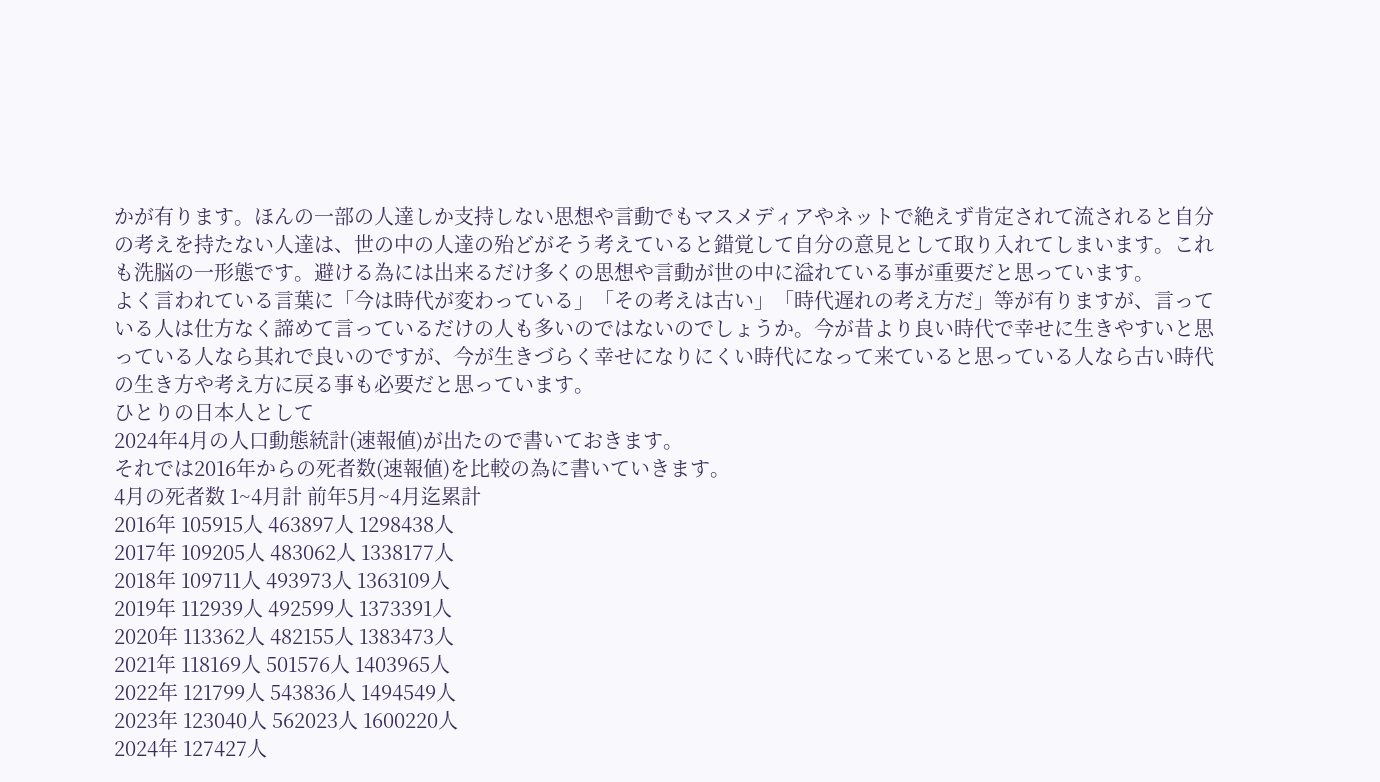かが有ります。ほんの一部の人達しか支持しない思想や言動でもマスメディアやネットで絶えず肯定されて流されると自分の考えを持たない人達は、世の中の人達の殆どがそう考えていると錯覚して自分の意見として取り入れてしまいます。これも洗脳の一形態です。避ける為には出来るだけ多くの思想や言動が世の中に溢れている事が重要だと思っています。
よく言われている言葉に「今は時代が変わっている」「その考えは古い」「時代遅れの考え方だ」等が有りますが、言っている人は仕方なく諦めて言っているだけの人も多いのではないのでしょうか。今が昔より良い時代で幸せに生きやすいと思っている人なら其れで良いのですが、今が生きづらく幸せになりにくい時代になって来ていると思っている人なら古い時代の生き方や考え方に戻る事も必要だと思っています。
ひとりの日本人として
2024年4月の人口動態統計(速報値)が出たので書いておきます。
それでは2016年からの死者数(速報値)を比較の為に書いていきます。
4月の死者数 1~4月計 前年5月~4月迄累計
2016年 105915人 463897人 1298438人
2017年 109205人 483062人 1338177人
2018年 109711人 493973人 1363109人
2019年 112939人 492599人 1373391人
2020年 113362人 482155人 1383473人
2021年 118169人 501576人 1403965人
2022年 121799人 543836人 1494549人
2023年 123040人 562023人 1600220人
2024年 127427人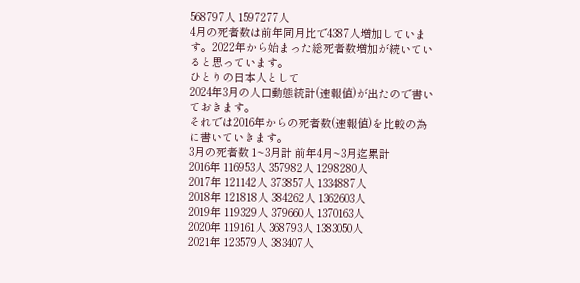568797人 1597277人
4月の死者数は前年同月比で4387人増加しています。2022年から始まった総死者数増加が続いていると思っています。
ひとりの日本人として
2024年3月の人口動態統計(速報値)が出たので書いておきます。
それでは2016年からの死者数(速報値)を比較の為に書いていきます。
3月の死者数 1~3月計 前年4月~3月迄累計
2016年 116953人 357982人 1298280人
2017年 121142人 373857人 1334887人
2018年 121818人 384262人 1362603人
2019年 119329人 379660人 1370163人
2020年 119161人 368793人 1383050人
2021年 123579人 383407人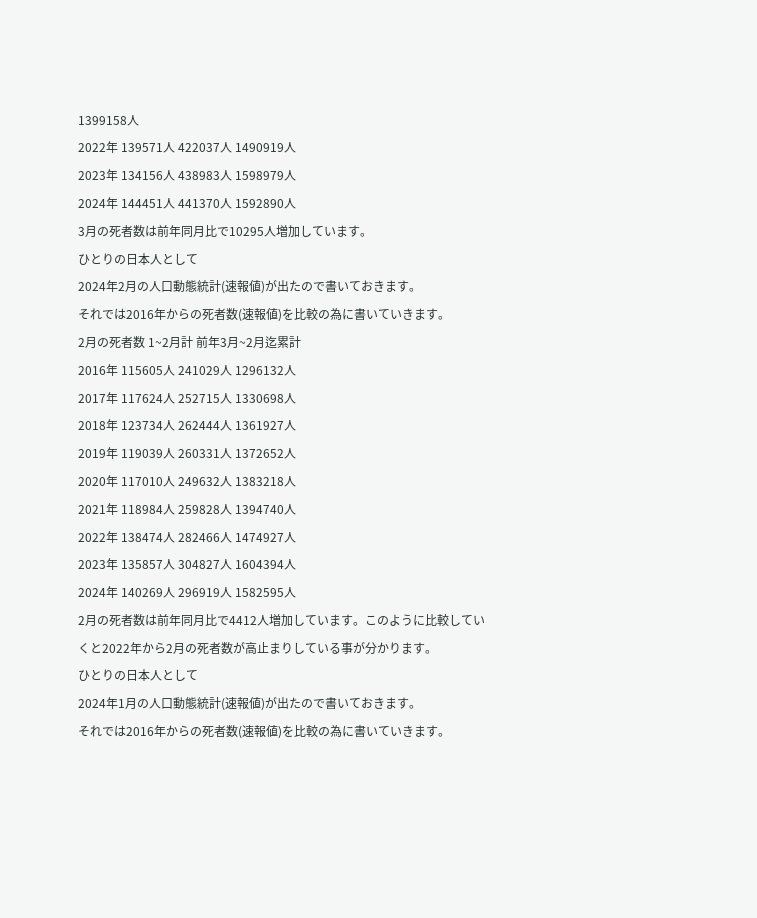1399158人
2022年 139571人 422037人 1490919人
2023年 134156人 438983人 1598979人
2024年 144451人 441370人 1592890人
3月の死者数は前年同月比で10295人増加しています。
ひとりの日本人として
2024年2月の人口動態統計(速報値)が出たので書いておきます。
それでは2016年からの死者数(速報値)を比較の為に書いていきます。
2月の死者数 1~2月計 前年3月~2月迄累計
2016年 115605人 241029人 1296132人
2017年 117624人 252715人 1330698人
2018年 123734人 262444人 1361927人
2019年 119039人 260331人 1372652人
2020年 117010人 249632人 1383218人
2021年 118984人 259828人 1394740人
2022年 138474人 282466人 1474927人
2023年 135857人 304827人 1604394人
2024年 140269人 296919人 1582595人
2月の死者数は前年同月比で4412人増加しています。このように比較していくと2022年から2月の死者数が高止まりしている事が分かります。
ひとりの日本人として
2024年1月の人口動態統計(速報値)が出たので書いておきます。
それでは2016年からの死者数(速報値)を比較の為に書いていきます。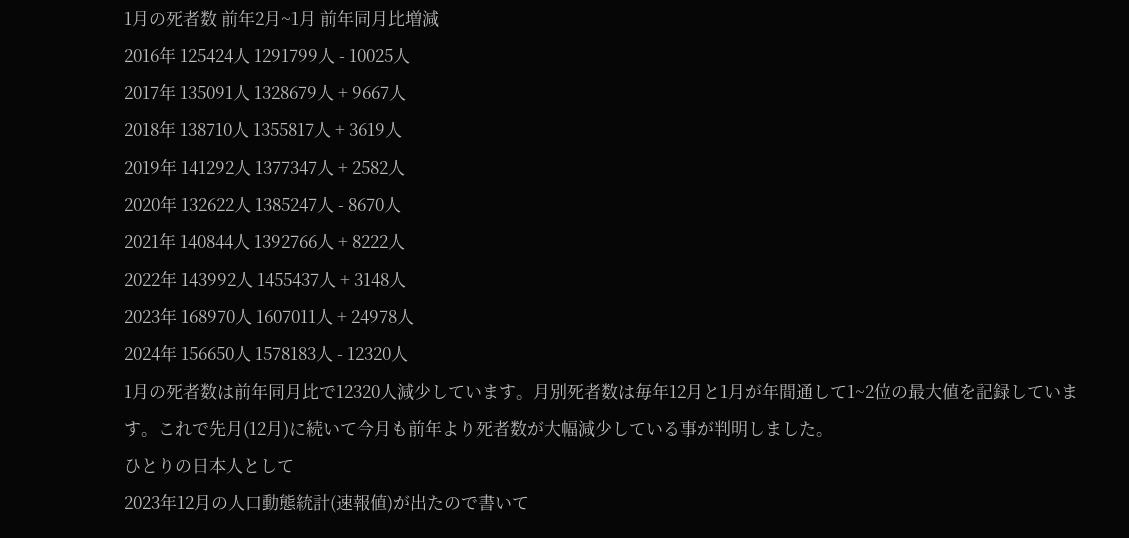1月の死者数 前年2月~1月 前年同月比増減
2016年 125424人 1291799人 - 10025人
2017年 135091人 1328679人 + 9667人
2018年 138710人 1355817人 + 3619人
2019年 141292人 1377347人 + 2582人
2020年 132622人 1385247人 - 8670人
2021年 140844人 1392766人 + 8222人
2022年 143992人 1455437人 + 3148人
2023年 168970人 1607011人 + 24978人
2024年 156650人 1578183人 - 12320人
1月の死者数は前年同月比で12320人減少しています。月別死者数は毎年12月と1月が年間通して1~2位の最大値を記録しています。これで先月(12月)に続いて今月も前年より死者数が大幅減少している事が判明しました。
ひとりの日本人として
2023年12月の人口動態統計(速報値)が出たので書いて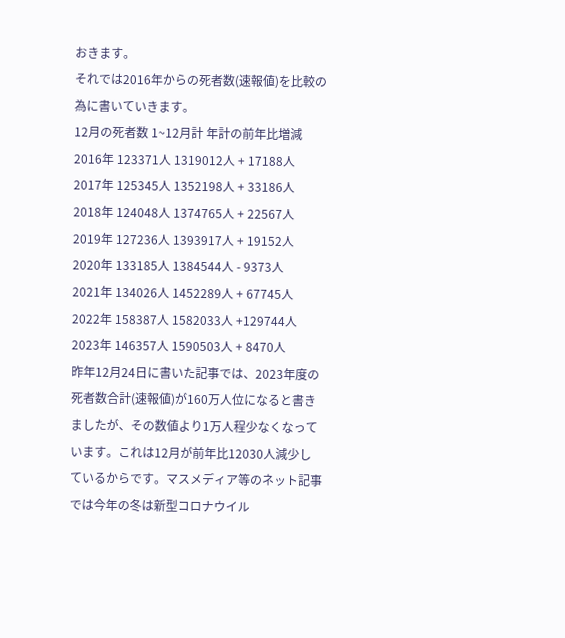おきます。
それでは2016年からの死者数(速報値)を比較の為に書いていきます。
12月の死者数 1~12月計 年計の前年比増減
2016年 123371人 1319012人 + 17188人
2017年 125345人 1352198人 + 33186人
2018年 124048人 1374765人 + 22567人
2019年 127236人 1393917人 + 19152人
2020年 133185人 1384544人 - 9373人
2021年 134026人 1452289人 + 67745人
2022年 158387人 1582033人 +129744人
2023年 146357人 1590503人 + 8470人
昨年12月24日に書いた記事では、2023年度の死者数合計(速報値)が160万人位になると書きましたが、その数値より1万人程少なくなっています。これは12月が前年比12030人減少しているからです。マスメディア等のネット記事では今年の冬は新型コロナウイル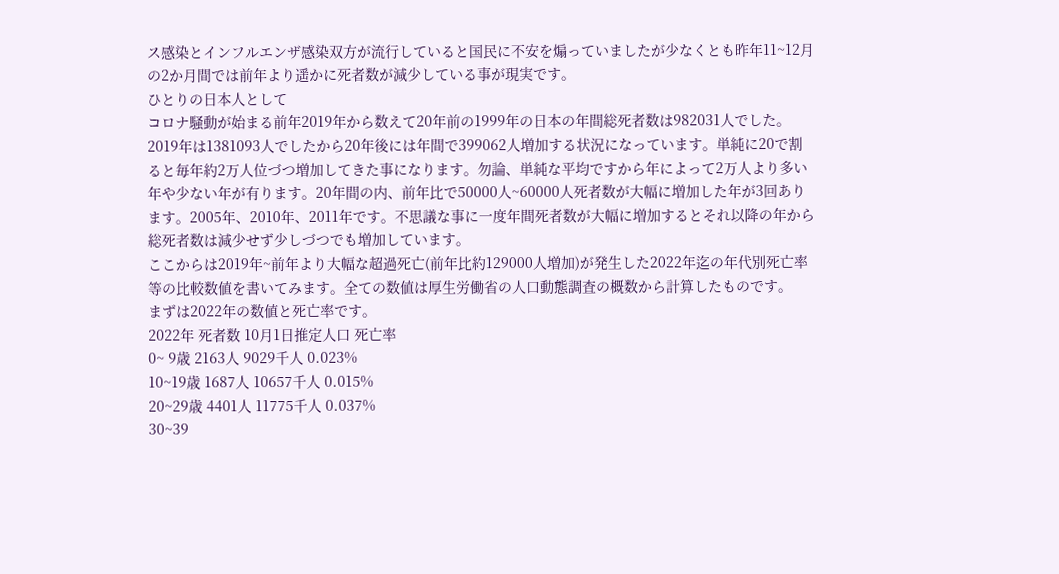ス感染とインフルエンザ感染双方が流行していると国民に不安を煽っていましたが少なくとも昨年11~12月の2か月間では前年より遥かに死者数が減少している事が現実です。
ひとりの日本人として
コロナ騒動が始まる前年2019年から数えて20年前の1999年の日本の年間総死者数は982031人でした。2019年は1381093人でしたから20年後には年間で399062人増加する状況になっています。単純に20で割ると毎年約2万人位づつ増加してきた事になります。勿論、単純な平均ですから年によって2万人より多い年や少ない年が有ります。20年間の内、前年比で50000人~60000人死者数が大幅に増加した年が3回あります。2005年、2010年、2011年です。不思議な事に一度年間死者数が大幅に増加するとそれ以降の年から総死者数は減少せず少しづつでも増加しています。
ここからは2019年~前年より大幅な超過死亡(前年比約129000人増加)が発生した2022年迄の年代別死亡率等の比較数値を書いてみます。全ての数値は厚生労働省の人口動態調査の概数から計算したものです。
まずは2022年の数値と死亡率です。
2022年 死者数 10月1日推定人口 死亡率
0~ 9歳 2163人 9029千人 0.023%
10~19歳 1687人 10657千人 0.015%
20~29歳 4401人 11775千人 0.037%
30~39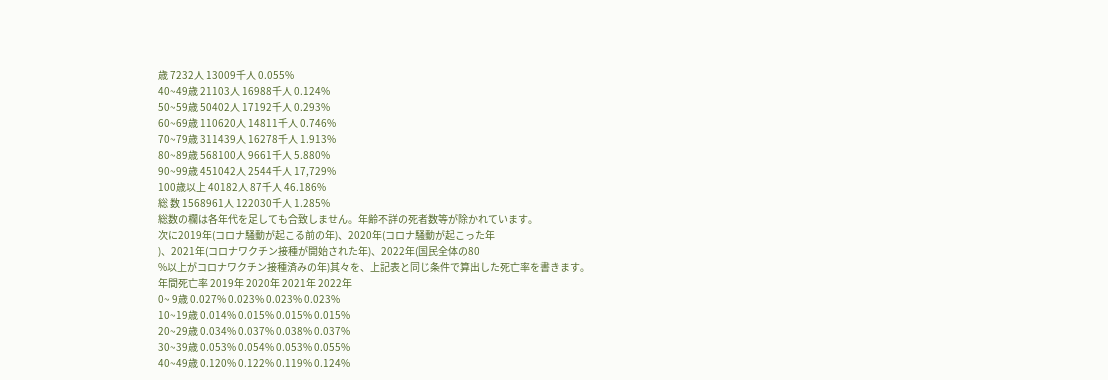歳 7232人 13009千人 0.055%
40~49歳 21103人 16988千人 0.124%
50~59歳 50402人 17192千人 0.293%
60~69歳 110620人 14811千人 0.746%
70~79歳 311439人 16278千人 1.913%
80~89歳 568100人 9661千人 5.880%
90~99歳 451042人 2544千人 17,729%
100歳以上 40182人 87千人 46.186%
総 数 1568961人 122030千人 1.285%
総数の欄は各年代を足しても合致しません。年齢不詳の死者数等が除かれています。
次に2019年(コロナ騒動が起こる前の年)、2020年(コロナ騒動が起こった年
)、2021年(コロナワクチン接種が開始された年)、2022年(国民全体の80
%以上がコロナワクチン接種済みの年)其々を、上記表と同じ条件で算出した死亡率を書きます。
年間死亡率 2019年 2020年 2021年 2022年
0~ 9歳 0.027% 0.023% 0.023% 0.023%
10~19歳 0.014% 0.015% 0.015% 0.015%
20~29歳 0.034% 0.037% 0.038% 0.037%
30~39歳 0.053% 0.054% 0.053% 0.055%
40~49歳 0.120% 0.122% 0.119% 0.124%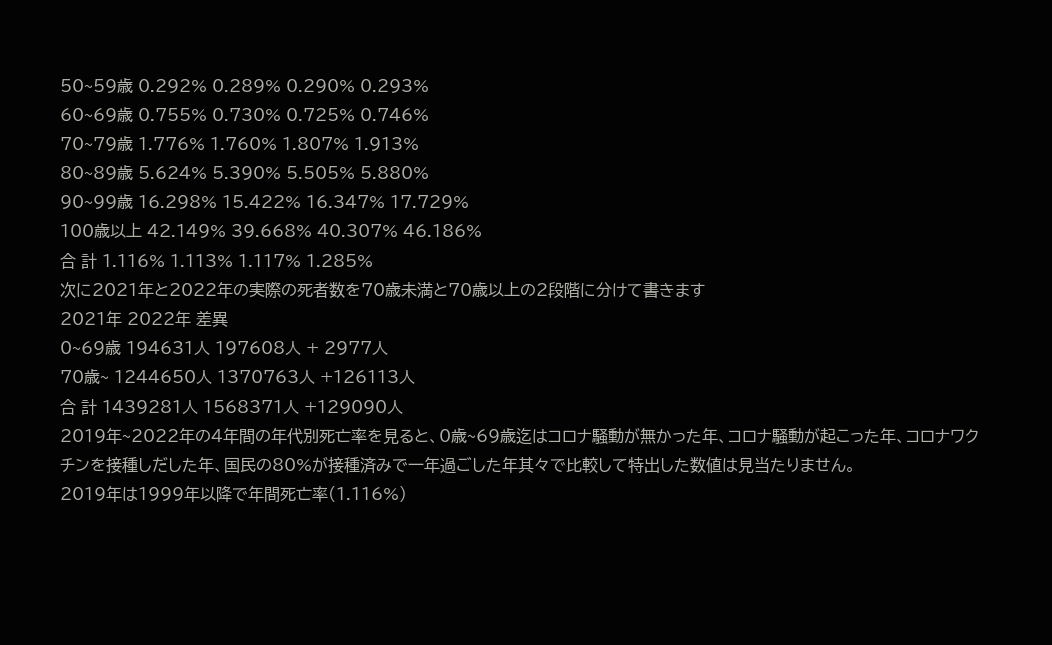50~59歳 0.292% 0.289% 0.290% 0.293%
60~69歳 0.755% 0.730% 0.725% 0.746%
70~79歳 1.776% 1.760% 1.807% 1.913%
80~89歳 5.624% 5.390% 5.505% 5.880%
90~99歳 16.298% 15.422% 16.347% 17.729%
100歳以上 42.149% 39.668% 40.307% 46.186%
合 計 1.116% 1.113% 1.117% 1.285%
次に2021年と2022年の実際の死者数を70歳未満と70歳以上の2段階に分けて書きます
2021年 2022年 差異
0~69歳 194631人 197608人 + 2977人
70歳~ 1244650人 1370763人 +126113人
合 計 1439281人 1568371人 +129090人
2019年~2022年の4年間の年代別死亡率を見ると、0歳~69歳迄はコロナ騒動が無かった年、コロナ騒動が起こった年、コロナワクチンを接種しだした年、国民の80%が接種済みで一年過ごした年其々で比較して特出した数値は見当たりません。
2019年は1999年以降で年間死亡率(1.116%)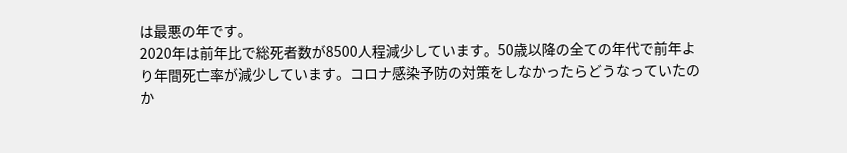は最悪の年です。
2020年は前年比で総死者数が8500人程減少しています。50歳以降の全ての年代で前年より年間死亡率が減少しています。コロナ感染予防の対策をしなかったらどうなっていたのか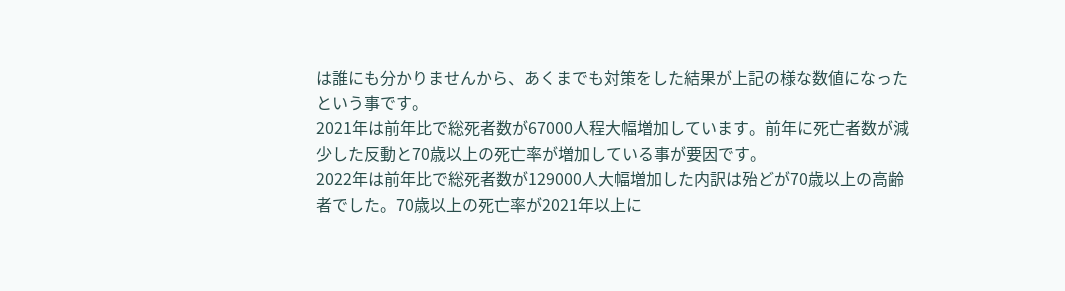は誰にも分かりませんから、あくまでも対策をした結果が上記の様な数値になったという事です。
2021年は前年比で総死者数が67000人程大幅増加しています。前年に死亡者数が減少した反動と70歳以上の死亡率が増加している事が要因です。
2022年は前年比で総死者数が129000人大幅増加した内訳は殆どが70歳以上の高齢者でした。70歳以上の死亡率が2021年以上に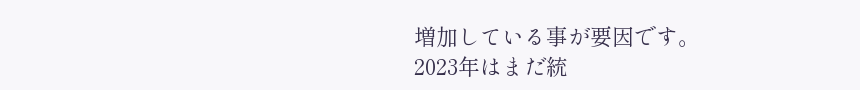増加している事が要因です。
2023年はまだ統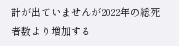計が出ていませんが2022年の総死者数より増加する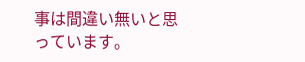事は間違い無いと思っています。